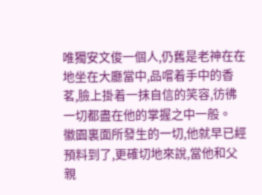唯獨安文俊一個人,仍舊是老神在在地坐在大廳當中,品嚐着手中的香茗,臉上掛着一抹自信的笑容,彷彿一切都盡在他的掌握之中一般。
徽園裏面所發生的一切,他就早已經預料到了,更確切地來說,當他和父親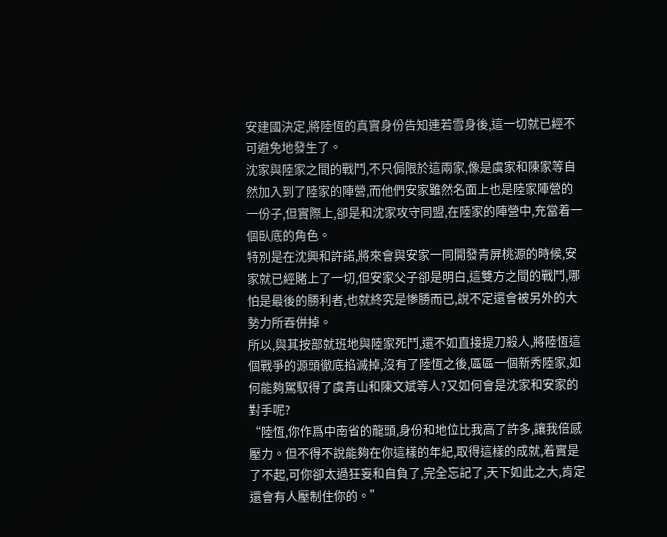安建國決定,將陸恆的真實身份告知連若雪身後,這一切就已經不可避免地發生了。
沈家與陸家之間的戰鬥,不只侷限於這兩家,像是虞家和陳家等自然加入到了陸家的陣營,而他們安家雖然名面上也是陸家陣營的一份子,但實際上,卻是和沈家攻守同盟,在陸家的陣營中,充當着一個臥底的角色。
特別是在沈興和許諾,將來會與安家一同開發青屏桃源的時候,安家就已經賭上了一切,但安家父子卻是明白,這雙方之間的戰鬥,哪怕是最後的勝利者,也就終究是慘勝而已,說不定還會被另外的大勢力所吞併掉。
所以,與其按部就班地與陸家死鬥,還不如直接提刀殺人,將陸恆這個戰爭的源頭徹底掐滅掉,沒有了陸恆之後,區區一個新秀陸家,如何能夠駕馭得了虞青山和陳文斌等人?又如何會是沈家和安家的對手呢?
“陸恆,你作爲中南省的龍頭,身份和地位比我高了許多,讓我倍感壓力。但不得不說能夠在你這樣的年紀,取得這樣的成就,着實是了不起,可你卻太過狂妄和自負了,完全忘記了,天下如此之大,肯定還會有人壓制住你的。”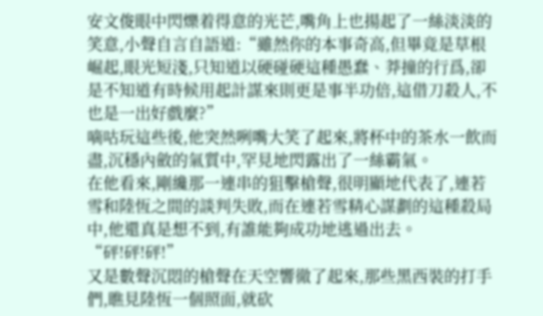安文俊眼中閃爍着得意的光芒,嘴角上也揚起了一絲淡淡的笑意,小聲自言自語道:“雖然你的本事奇高,但畢竟是草根崛起,眼光短淺,只知道以硬碰硬這種愚蠢、莽撞的行爲,卻是不知道有時候用起計謀來則更是事半功倍,這借刀殺人,不也是一出好戲麼?”
嘀咕玩這些後,他突然咧嘴大笑了起來,將杯中的茶水一飲而盡,沉穩內斂的氣質中,罕見地閃露出了一絲霸氣。
在他看來,剛纔那一連串的狙擊槍聲,很明顯地代表了,連若雪和陸恆之間的談判失敗,而在連若雪精心謀劃的這種殺局中,他還真是想不到,有誰能夠成功地逃過出去。
“砰!砰!砰!”
又是數聲沉悶的槍聲在天空響徹了起來,那些黑西裝的打手們,瞧見陸恆一個照面,就砍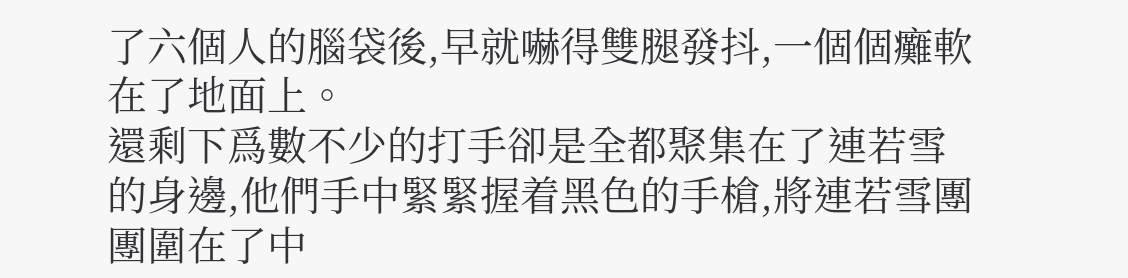了六個人的腦袋後,早就嚇得雙腿發抖,一個個癱軟在了地面上。
還剩下爲數不少的打手卻是全都聚集在了連若雪的身邊,他們手中緊緊握着黑色的手槍,將連若雪團團圍在了中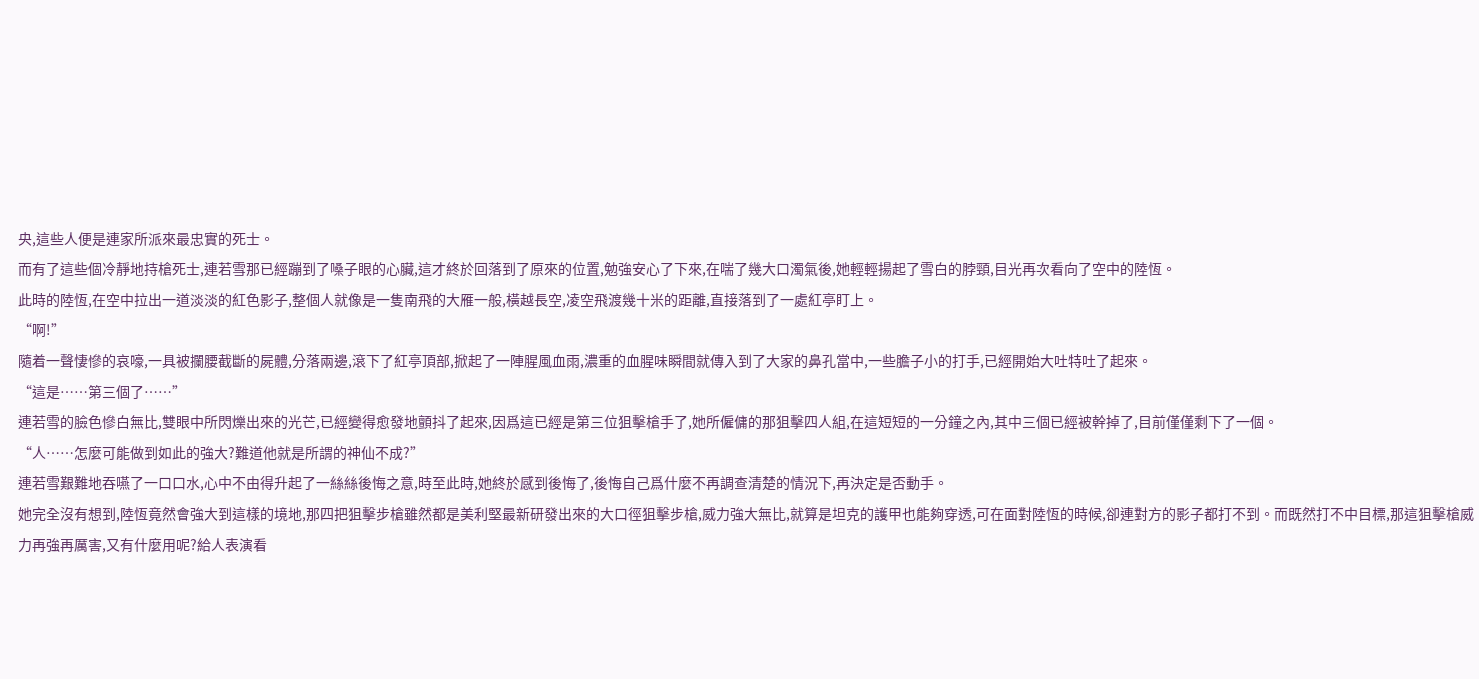央,這些人便是連家所派來最忠實的死士。
而有了這些個冷靜地持槍死士,連若雪那已經蹦到了嗓子眼的心臟,這才終於回落到了原來的位置,勉強安心了下來,在喘了幾大口濁氣後,她輕輕揚起了雪白的脖頸,目光再次看向了空中的陸恆。
此時的陸恆,在空中拉出一道淡淡的紅色影子,整個人就像是一隻南飛的大雁一般,橫越長空,凌空飛渡幾十米的距離,直接落到了一處紅亭盯上。
“啊!”
隨着一聲悽慘的哀嚎,一具被攔腰截斷的屍體,分落兩邊,滾下了紅亭頂部,掀起了一陣腥風血雨,濃重的血腥味瞬間就傳入到了大家的鼻孔當中,一些膽子小的打手,已經開始大吐特吐了起來。
“這是……第三個了……”
連若雪的臉色慘白無比,雙眼中所閃爍出來的光芒,已經變得愈發地顫抖了起來,因爲這已經是第三位狙擊槍手了,她所僱傭的那狙擊四人組,在這短短的一分鐘之內,其中三個已經被幹掉了,目前僅僅剩下了一個。
“人……怎麼可能做到如此的強大?難道他就是所謂的神仙不成?”
連若雪艱難地吞嚥了一口口水,心中不由得升起了一絲絲後悔之意,時至此時,她終於感到後悔了,後悔自己爲什麼不再調查清楚的情況下,再決定是否動手。
她完全沒有想到,陸恆竟然會強大到這樣的境地,那四把狙擊步槍雖然都是美利堅最新研發出來的大口徑狙擊步槍,威力強大無比,就算是坦克的護甲也能夠穿透,可在面對陸恆的時候,卻連對方的影子都打不到。而既然打不中目標,那這狙擊槍威力再強再厲害,又有什麼用呢?給人表演看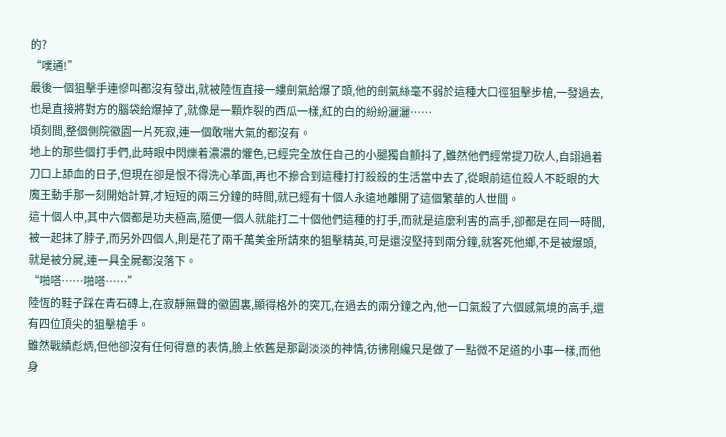的?
“噗通!”
最後一個狙擊手連慘叫都沒有發出,就被陸恆直接一縷劍氣給爆了頭,他的劍氣絲毫不弱於這種大口徑狙擊步槍,一發過去,也是直接將對方的腦袋給爆掉了,就像是一顆炸裂的西瓜一樣,紅的白的紛紛灑灑……
頃刻間,整個側院徽園一片死寂,連一個敢喘大氣的都沒有。
地上的那些個打手們,此時眼中閃爍着濃濃的懼色,已經完全放任自己的小腿獨自顫抖了,雖然他們經常提刀砍人,自詡過着刀口上舔血的日子,但現在卻是恨不得洗心革面,再也不摻合到這種打打殺殺的生活當中去了,從眼前這位殺人不眨眼的大魔王動手那一刻開始計算,才短短的兩三分鐘的時間,就已經有十個人永遠地離開了這個繁華的人世間。
這十個人中,其中六個都是功夫極高,隨便一個人就能打二十個他們這種的打手,而就是這麼利害的高手,卻都是在同一時間,被一起抹了脖子,而另外四個人,則是花了兩千萬美金所請來的狙擊精英,可是還沒堅持到兩分鐘,就客死他鄉,不是被爆頭,就是被分屍,連一具全屍都沒落下。
“啪嗒……啪嗒……”
陸恆的鞋子踩在青石磚上,在寂靜無聲的徽園裏,顯得格外的突兀,在過去的兩分鐘之內,他一口氣殺了六個感氣境的高手,還有四位頂尖的狙擊槍手。
雖然戰績彪炳,但他卻沒有任何得意的表情,臉上依舊是那副淡淡的神情,彷彿剛纔只是做了一點微不足道的小事一樣,而他身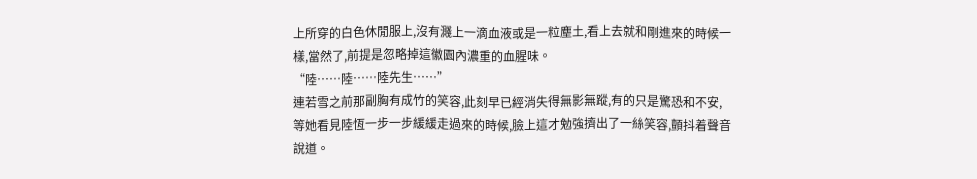上所穿的白色休閒服上,沒有濺上一滴血液或是一粒塵土,看上去就和剛進來的時候一樣,當然了,前提是忽略掉這徽園內濃重的血腥味。
“陸……陸……陸先生……”
連若雪之前那副胸有成竹的笑容,此刻早已經消失得無影無蹤,有的只是驚恐和不安,等她看見陸恆一步一步緩緩走過來的時候,臉上這才勉強擠出了一絲笑容,顫抖着聲音說道。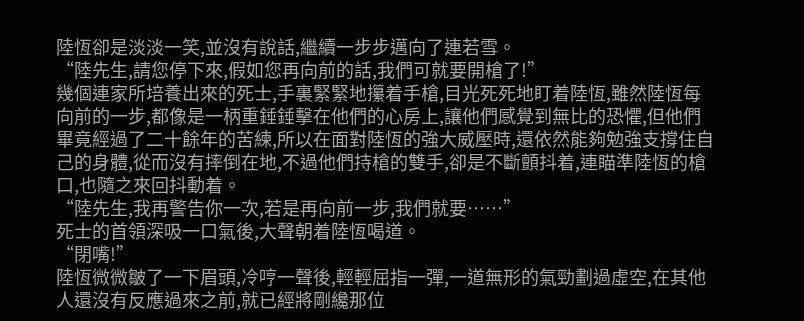陸恆卻是淡淡一笑,並沒有說話,繼續一步步邁向了連若雪。
“陸先生,請您停下來,假如您再向前的話,我們可就要開槍了!”
幾個連家所培養出來的死士,手裏緊緊地攥着手槍,目光死死地盯着陸恆,雖然陸恆每向前的一步,都像是一柄重錘錘擊在他們的心房上,讓他們感覺到無比的恐懼,但他們畢竟經過了二十餘年的苦練,所以在面對陸恆的強大威壓時,還依然能夠勉強支撐住自己的身體,從而沒有摔倒在地,不過他們持槍的雙手,卻是不斷顫抖着,連瞄準陸恆的槍口,也隨之來回抖動着。
“陸先生,我再警告你一次,若是再向前一步,我們就要……”
死士的首領深吸一口氣後,大聲朝着陸恆喝道。
“閉嘴!”
陸恆微微皺了一下眉頭,冷哼一聲後,輕輕屈指一彈,一道無形的氣勁劃過虛空,在其他人還沒有反應過來之前,就已經將剛纔那位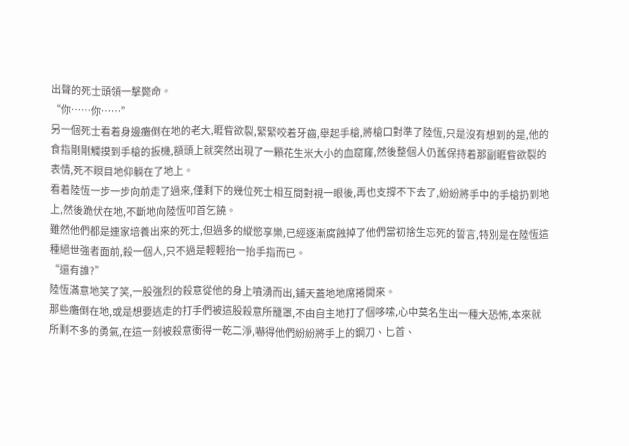出聲的死士頭領一擊斃命。
“你……你……”
另一個死士看着身邊癱倒在地的老大,睚眥欲裂,緊緊咬着牙齒,舉起手槍,將槍口對準了陸恆,只是沒有想到的是,他的食指剛剛觸摸到手槍的扳機,額頭上就突然出現了一顆花生米大小的血窟窿,然後整個人仍舊保持着那副睚眥欲裂的表情,死不瞑目地仰躺在了地上。
看着陸恆一步一步向前走了過來,僅剩下的幾位死士相互間對視一眼後,再也支撐不下去了,紛紛將手中的手槍扔到地上,然後跪伏在地,不斷地向陸恆叩首乞饒。
雖然他們都是連家培養出來的死士,但過多的縱慾享樂,已經逐漸腐蝕掉了他們當初捨生忘死的誓言,特別是在陸恆這種絕世強者面前,殺一個人,只不過是輕輕抬一抬手指而已。
“還有誰?”
陸恆滿意地笑了笑,一股強烈的殺意從他的身上噴湧而出,鋪天蓋地地席捲開來。
那些癱倒在地,或是想要逃走的打手們被這股殺意所籠罩,不由自主地打了個哆嗦,心中莫名生出一種大恐怖,本來就所剩不多的勇氣,在這一刻被殺意衝得一乾二淨,嚇得他們紛紛將手上的鋼刀、匕首、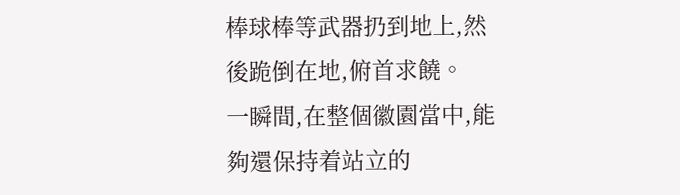棒球棒等武器扔到地上,然後跪倒在地,俯首求饒。
一瞬間,在整個徽園當中,能夠還保持着站立的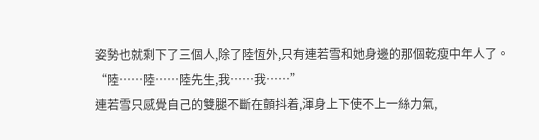姿勢也就剩下了三個人,除了陸恆外,只有連若雪和她身邊的那個乾瘦中年人了。
“陸……陸……陸先生,我……我……”
連若雪只感覺自己的雙腿不斷在顫抖着,渾身上下使不上一絲力氣,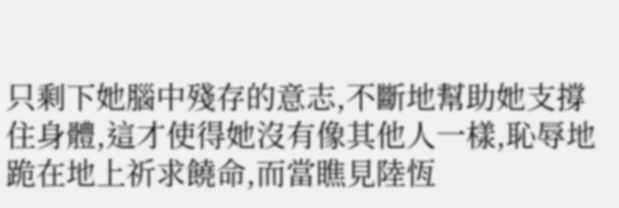只剩下她腦中殘存的意志,不斷地幫助她支撐住身體,這才使得她沒有像其他人一樣,恥辱地跪在地上祈求饒命,而當瞧見陸恆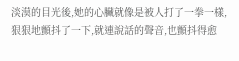淡漠的目光後,她的心臟就像是被人打了一拳一樣,狠狠地顫抖了一下,就連說話的聲音,也顫抖得愈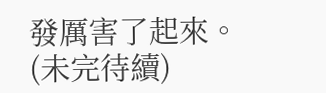發厲害了起來。(未完待續)